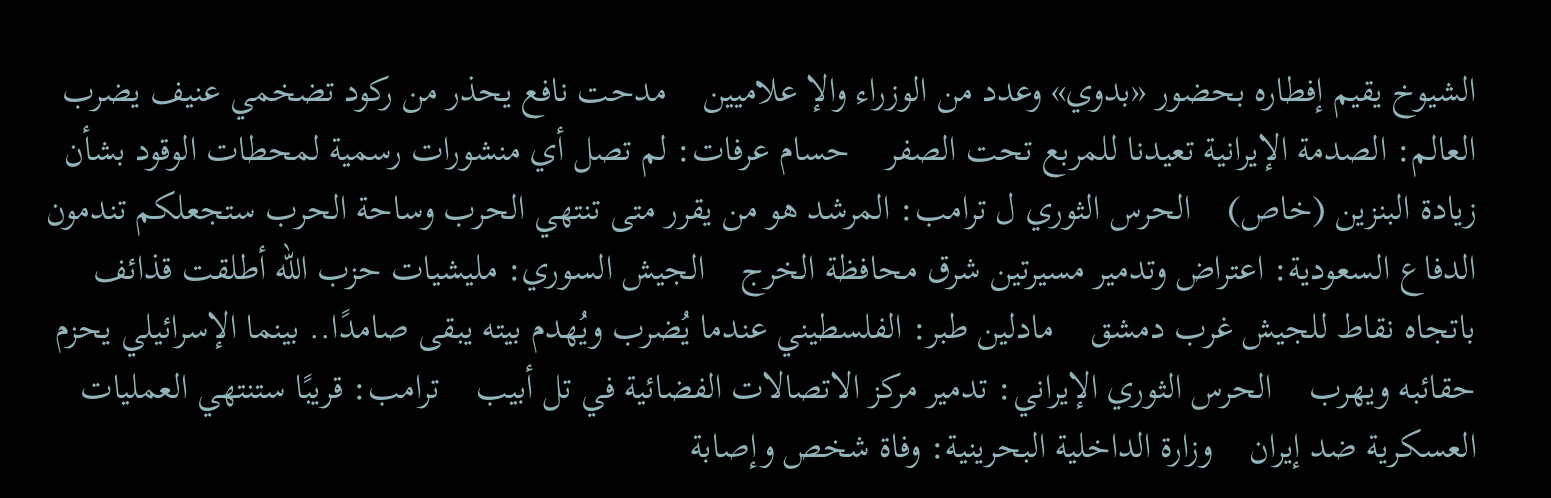الشيوخ يقيم إفطاره بحضور «بدوي» وعدد من الوزراء والإ علاميين    مدحت نافع يحذر من ركود تضخمي عنيف يضرب العالم: الصدمة الإيرانية تعيدنا للمربع تحت الصفر    حسام عرفات: لم تصل أي منشورات رسمية لمحطات الوقود بشأن زيادة البنزين (خاص)    الحرس الثوري ل ترامب: المرشد هو من يقرر متى تنتهي الحرب وساحة الحرب ستجعلكم تندمون    الدفاع السعودية: اعتراض وتدمير مسيرتين شرق محافظة الخرج    الجيش السوري: مليشيات حزب الله أطلقت قذائف باتجاه نقاط للجيش غرب دمشق    مادلين طبر: الفلسطيني عندما يُضرب ويُهدم بيته يبقى صامدًا.. بينما الإسرائيلي يحزم حقائبه ويهرب    الحرس الثوري الإيراني: تدمير مركز الاتصالات الفضائية في تل أبيب    ترامب: قريبًا ستنتهي العمليات العسكرية ضد إيران    وزارة الداخلية البحرينية: وفاة شخص وإصابة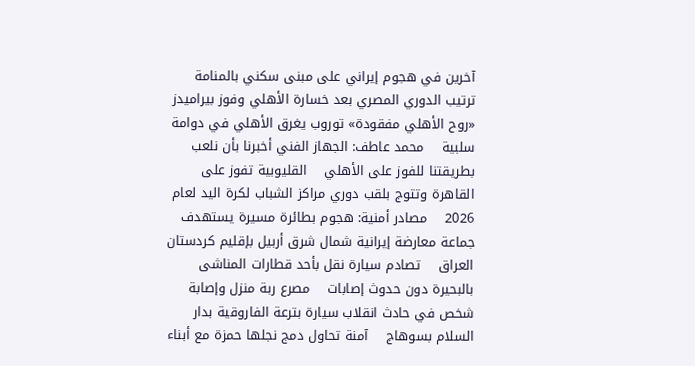آخرين في هجوم إيراني على مبنى سكني بالمنامة    ترتيب الدوري المصري بعد خسارة الأهلي وفوز بيراميدز    «روح الأهلي مفقودة» توروب يغرق الأهلي في دوامة سلبية    محمد عاطف: الجهاز الفني أخبرنا بأن نلعب بطريقتنا للفوز على الأهلي    القليوبية تفوز على القاهرة وتتوج بلقب دوري مراكز الشباب لكرة اليد لعام 2026    مصادر أمنية: هجوم بطائرة مسيرة يستهدف جماعة معارضة إيرانية شمال شرق أربيل بإقليم كردستان العراق    تصادم سيارة نقل بأحد قطارات المناشى بالبحيرة دون حدوث إصابات    مصرع ربة منزل وإصابة شخص في حادث انقلاب سيارة بترعة الفاروقية بدار السلام بسوهاج    آمنة تحاول دمج نجلها حمزة مع أبناء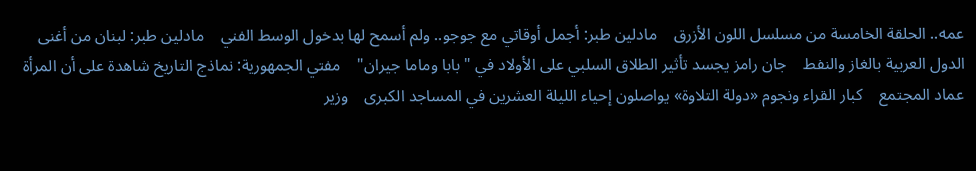عمه.. الحلقة الخامسة من مسلسل اللون الأزرق    مادلين طبر: أجمل أوقاتي مع جوجو.. ولم أسمح لها بدخول الوسط الفني    مادلين طبر: لبنان من أغنى الدول العربية بالغاز والنفط    جان رامز يجسد تأثير الطلاق السلبي على الأولاد في "بابا وماما جيران"    مفتي الجمهورية: نماذج التاريخ شاهدة على أن المرأة عماد المجتمع    كبار القراء ونجوم «دولة التلاوة» يواصلون إحياء الليلة العشرين في المساجد الكبرى    وزير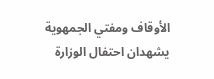الأوقاف ومفتي الجمهوية يشهدان احتفال الوزارة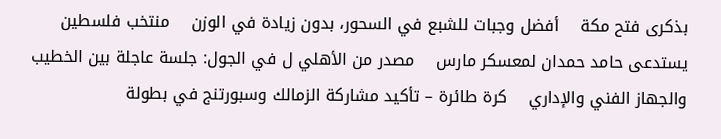بذكرى فتح مكة    أفضل وجبات للشبع في السحور، بدون زيادة في الوزن    منتخب فلسطين يستدعى حامد حمدان لمعسكر مارس    مصدر من الأهلي ل في الجول: جلسة عاجلة بين الخطيب والجهاز الفني والإداري    كرة طائرة – تأكيد مشاركة الزمالك وسبورتنج في بطولة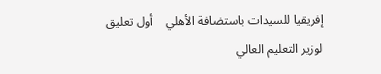إفريقيا للسيدات باستضافة الأهلي    أول تعليق لوزير التعليم العالي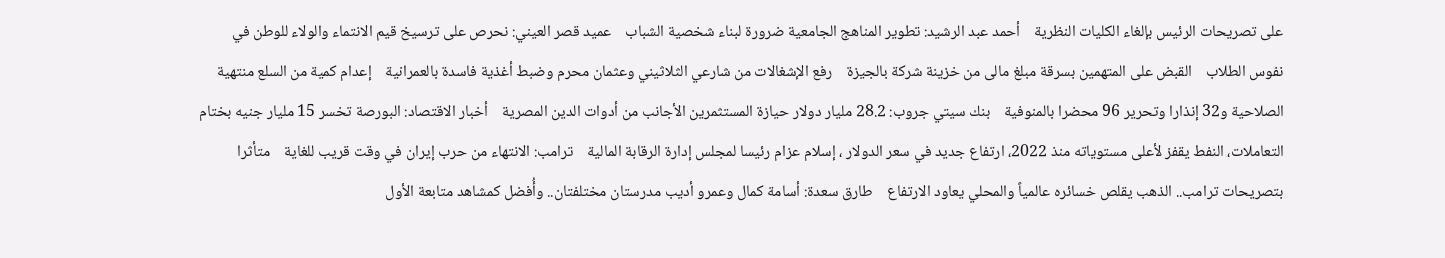على تصريحات الرئيس بإلغاء الكليات النظرية    أحمد عبد الرشيد: تطوير المناهج الجامعية ضرورة لبناء شخصية الشباب    عميد قصر العيني: نحرص على ترسيخ قيم الانتماء والولاء للوطن في نفوس الطلاب    القبض على المتهمين بسرقة مبلغ مالى من خزينة شركة بالجيزة    رفع الإشغالات من شارعي الثلاثيني وعثمان محرم وضبط أغذية فاسدة بالعمرانية    إعدام كمية من السلع منتهية الصلاحية و32 إنذارا وتحرير 96 محضرا بالمنوفية    بنك سيتي جروب: 28.2 مليار دولار حيازة المستثمرين الأجانب من أدوات الدين المصرية    أخبار الاقتصاد: البورصة تخسر 15 مليار جنيه بختام التعاملات، النفط يقفز لأعلى مستوياته منذ 2022، ارتفاع جديد في سعر الدولار ، إسلام عزام رئيسا لمجلس إدارة الرقابة المالية    ترامب: الانتهاء من حرب إيران في وقت قريب للغاية    متأثرا بتصريحات ترامب.. الذهب يقلص خسائره عالمياً والمحلي يعاود الارتفاع    طارق سعدة: أسامة كمال وعمرو أديب مدرستان مختلفتان.. وأُفضل كمشاهد متابعة الأول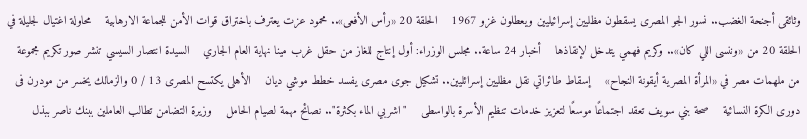وثائقى أجنحة الغضب.. نسور الجو المصرى يسقطون مظليين إسرائيليين ويعطلون غزو 1967    الحلقة 20 «رأس الأفعى».. محمود عزت يعترف باختراق قوات الأمن للجماعة الارهابية    محاولة اغتيال لجليلة في الحلقة 20 من «وننسى اللي كان».. وكريم فهمي يتدخل لإنقاذها    أخبار 24 ساعة.. مجلس الوزراء: أول إنتاج للغاز من حقل غرب مينا نهاية العام الجاري    السيدة انتصار السيسي تنشر صور تكريم مجموعة من ملهمات مصر في «المرأة المصرية أيقونة النجاح»    إسقاط طائراتي نقل مظليين إسرائليين.. تشكيل جوى مصرى يفسد خطط موشي ديان    الأهلى يكتسح المصرى 13 / 0 والزمالك يخسر من مودرن فى دورى الكرة النسائية    صحة بني سويف تعقد اجتماعًا موسعًا لتعزيز خدمات تنظيم الأسرة بالواسطى    "اشربي الماء بكثرة".. نصائح مهمة لصيام الحامل    وزيرة التضامن تطالب العاملين ببنك ناصر ببذل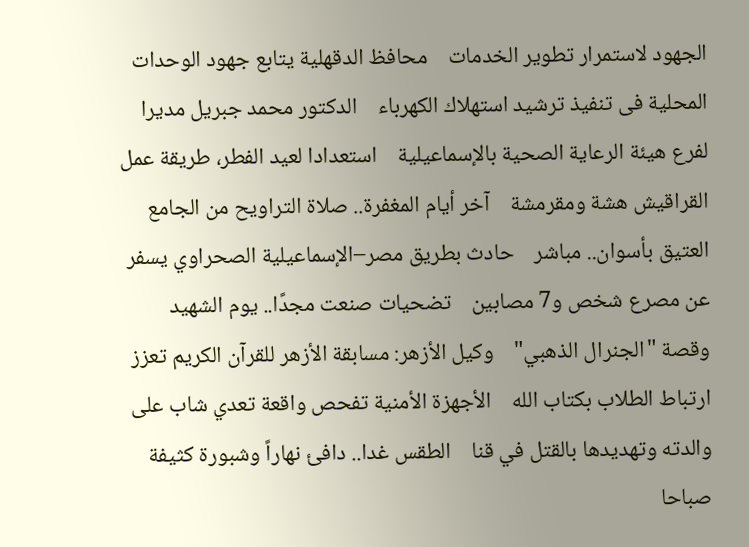الجهود لاستمرار تطوير الخدمات    محافظ الدقهلية يتابع جهود الوحدات المحلية فى تنفيذ ترشيد استهلاك الكهرباء    الدكتور محمد جبريل مديرا لفرع هيئة الرعاية الصحية بالإسماعيلية    استعدادا لعيد الفطر، طريقة عمل القراقيش هشة ومقرمشة    آخر أيام المغفرة.. صلاة التراويح من الجامع العتيق بأسوان.. مباشر    حادث بطريق مصر–الإسماعيلية الصحراوي يسفر عن مصرع شخص و7 مصابين    تضحيات صنعت مجدًا.. يوم الشهيد وقصة "الجنرال الذهبي"    وكيل الأزهر: مسابقة الأزهر للقرآن الكريم تعزز ارتباط الطلاب بكتاب الله    الأجهزة الأمنية تفحص واقعة تعدي شاب على والدته وتهديدها بالقتل في قنا    الطقس غدا.. دافئ نهاراً وشبورة كثيفة صباحا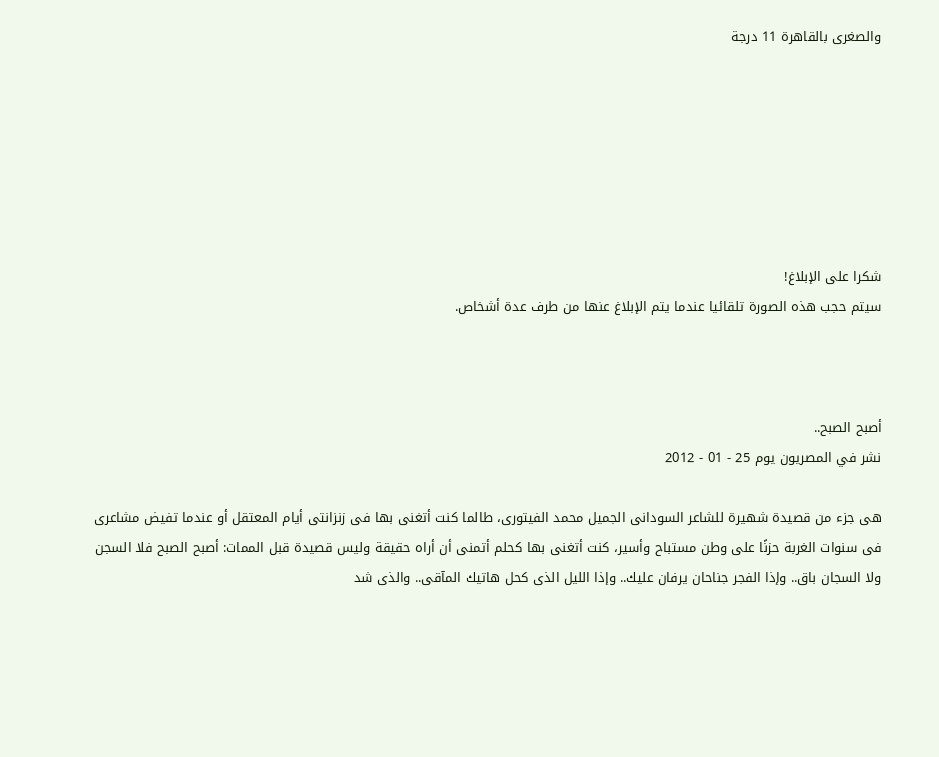والصغرى بالقاهرة 11 درجة







شكرا على الإبلاغ!
سيتم حجب هذه الصورة تلقائيا عندما يتم الإبلاغ عنها من طرف عدة أشخاص.



أصبح الصبح..
نشر في المصريون يوم 25 - 01 - 2012

هى جزء من قصيدة شهيرة للشاعر السودانى الجميل محمد الفيتورى، طالما كنت أتغنى بها فى زنزانتى أيام المعتقل أو عندما تفيض مشاعرى فى سنوات الغربة حزنًا على وطن مستباح وأسير، كنت أتغنى بها كحلم أتمنى أن أراه حقيقة وليس قصيدة قبل الممات: أصبح الصبح فلا السجن ولا السجان باق.. وإذا الفجر جناحان يرفان عليك.. وإذا الليل الذى كحل هاتيك المآقى.. والذى شد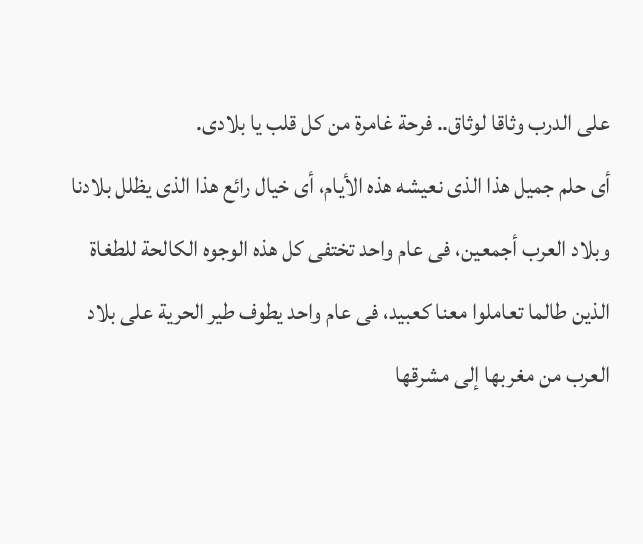على الدرب وثاقا لوثاق.. فرحة غامرة من كل قلب يا بلادى.
أى حلم جميل هذا الذى نعيشه هذه الأيام، أى خيال رائع هذا الذى يظلل بلادنا وبلاد العرب أجمعين، فى عام واحد تختفى كل هذه الوجوه الكالحة للطغاة الذين طالما تعاملوا معنا كعبيد، فى عام واحد يطوف طير الحرية على بلاد العرب من مغربها إلى مشرقها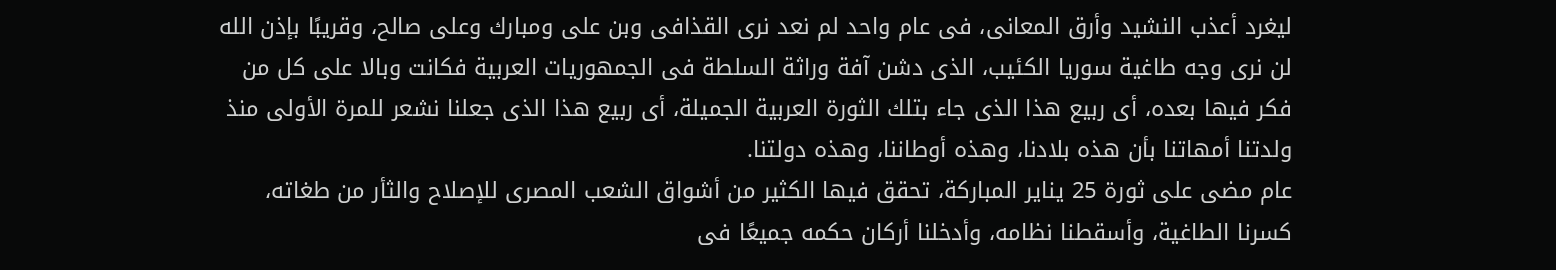ليغرد أعذب النشيد وأرق المعانى، فى عام واحد لم نعد نرى القذافى وبن على ومبارك وعلى صالح، وقريبًا بإذن الله لن نرى وجه طاغية سوريا الكئيب، الذى دشن آفة وراثة السلطة فى الجمهوريات العربية فكانت وبالا على كل من فكر فيها بعده، أى ربيع هذا الذى جاء بتلك الثورة العربية الجميلة، أى ربيع هذا الذى جعلنا نشعر للمرة الأولى منذ ولدتنا أمهاتنا بأن هذه بلادنا، وهذه أوطاننا، وهذه دولتنا.
عام مضى على ثورة 25 يناير المباركة، تحقق فيها الكثير من أشواق الشعب المصرى للإصلاح والثأر من طغاته، كسرنا الطاغية، وأسقطنا نظامه، وأدخلنا أركان حكمه جميعًا فى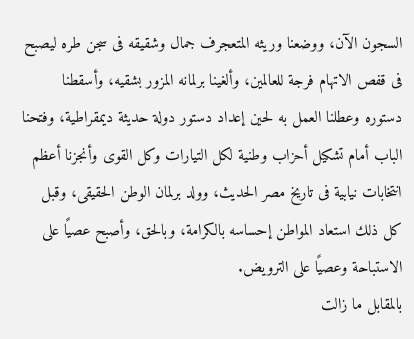السجون الآن، ووضعنا وريثه المتعجرف جمال وشقيقه فى سجن طره ليصبح فى قفص الاتهام فرجة للعالمين، وألغينا برلمانه المزور بشقيه، وأسقطنا دستوره وعطلنا العمل به لحين إعداد دستور دولة حديثة ديمقراطية، وفتحنا الباب أمام تشكيل أحزاب وطنية لكل التيارات وكل القوى وأنجزنا أعظم انتخابات نيابية فى تاريخ مصر الحديث، وولد برلمان الوطن الحقيقى، وقبل كل ذلك استعاد المواطن إحساسه بالكرامة، وبالحق، وأصبح عصيًا على الاستباحة وعصيًا على الترويض.
بالمقابل ما زالت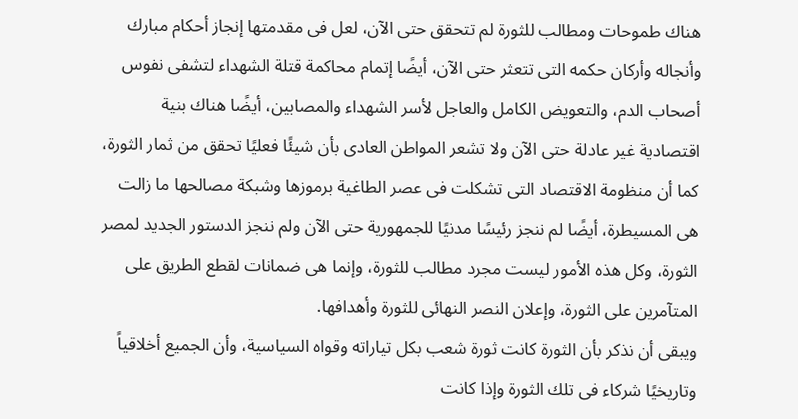هناك طموحات ومطالب للثورة لم تتحقق حتى الآن، لعل فى مقدمتها إنجاز أحكام مبارك وأنجاله وأركان حكمه التى تتعثر حتى الآن، أيضًا إتمام محاكمة قتلة الشهداء لتشفى نفوس أصحاب الدم، والتعويض الكامل والعاجل لأسر الشهداء والمصابين، أيضًا هناك بنية اقتصادية غير عادلة حتى الآن ولا تشعر المواطن العادى بأن شيئًا فعليًا تحقق من ثمار الثورة، كما أن منظومة الاقتصاد التى تشكلت فى عصر الطاغية برموزها وشبكة مصالحها ما زالت هى المسيطرة، أيضًا لم ننجز رئيسًا مدنيًا للجمهورية حتى الآن ولم ننجز الدستور الجديد لمصر الثورة، وكل هذه الأمور ليست مجرد مطالب للثورة، وإنما هى ضمانات لقطع الطريق على المتآمرين على الثورة، وإعلان النصر النهائى للثورة وأهدافها.
ويبقى أن نذكر بأن الثورة كانت ثورة شعب بكل تياراته وقواه السياسية، وأن الجميع أخلاقياً وتاريخيًا شركاء فى تلك الثورة وإذا كانت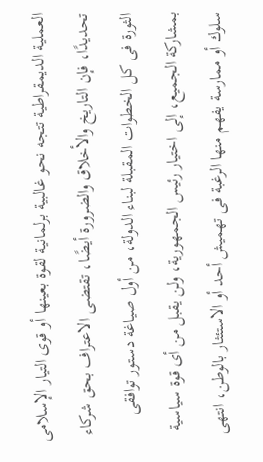العملية الديمقراطية تتجه نحو غالبية برلمانية لقوة بعينها أو قوى التيار الإسلامى تحديدًا، فإن التاريخ والأخلاق والضرورة أيضًا، تقتضى الاعتراف بحق شركاء الثورة فى كل الخطوات المقبلة لبناء الدولة، من أول صياغة دستور توافقى بمشاركة الجميع، إلى اختيار رئيس الجمهورية، ولن يقبل من أى قوة سياسية سلوك أو ممارسة يفهم منها الرغبة فى تهميش أحد أو الاستئثار بالوطن، انتهى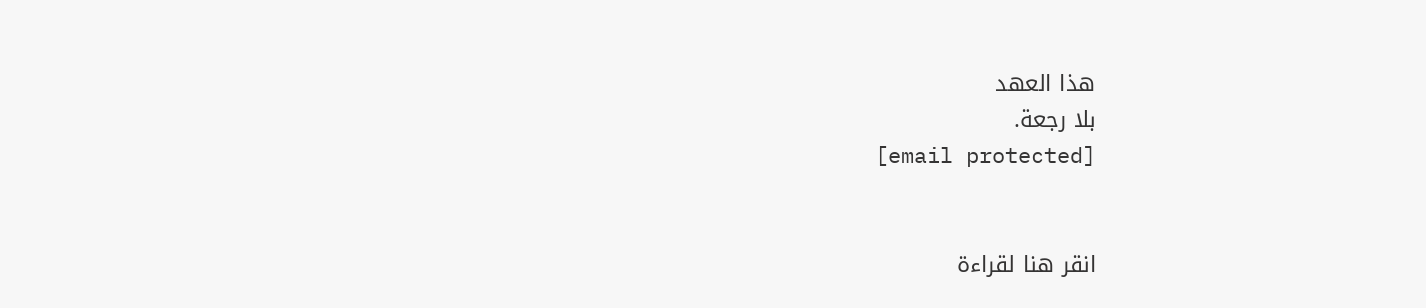هذا العهد
بلا رجعة.
[email protected]


انقر هنا لقراءة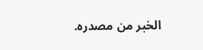الخبر من مصدره.